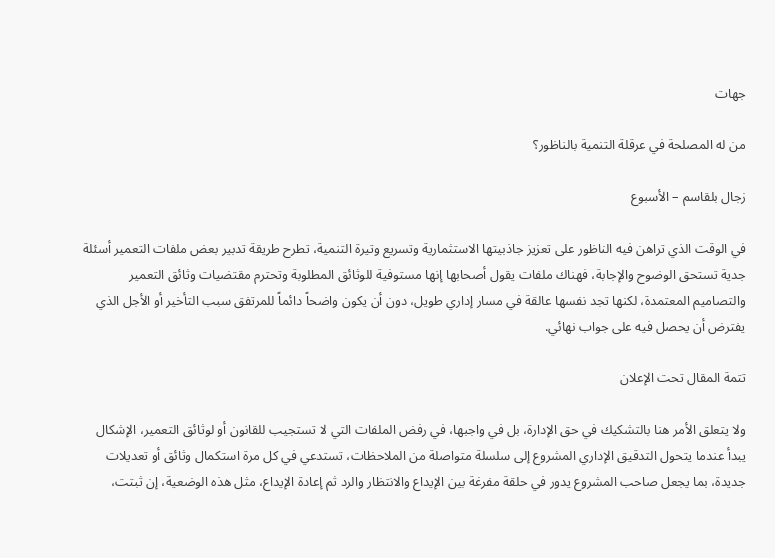جهات

من له المصلحة في عرقلة التنمية بالناظور؟

زجال بلقاسم – الأسبوع

في الوقت الذي تراهن فيه الناظور على تعزيز جاذبيتها الاستثمارية وتسريع وتيرة التنمية، تطرح طريقة تدبير بعض ملفات التعمير أسئلة جدية تستحق الوضوح والإجابة، فهناك ملفات يقول أصحابها إنها مستوفية للوثائق المطلوبة وتحترم مقتضيات وثائق التعمير والتصاميم المعتمدة، لكنها تجد نفسها عالقة في مسار إداري طويل، دون أن يكون واضحاً دائماً للمرتفق سبب التأخير أو الأجل الذي يفترض أن يحصل فيه على جواب نهائي.

تتمة المقال تحت الإعلان

ولا يتعلق الأمر هنا بالتشكيك في حق الإدارة، بل في واجبها، في رفض الملفات التي لا تستجيب للقانون أو لوثائق التعمير، الإشكال يبدأ عندما يتحول التدقيق الإداري المشروع إلى سلسلة متواصلة من الملاحظات، تستدعي في كل مرة استكمال وثائق أو تعديلات جديدة، بما يجعل صاحب المشروع يدور في حلقة مفرغة بين الإيداع والانتظار والرد ثم إعادة الإيداع، مثل هذه الوضعية، إن ثبتت،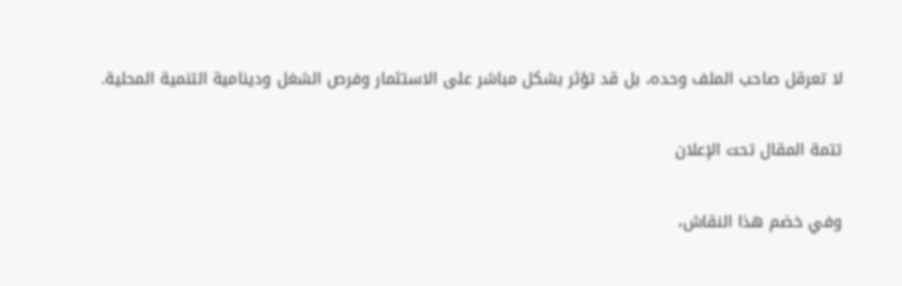لا تعرقل صاحب الملف وحده، بل قد تؤثر بشكل مباشر على الاستثمار وفرص الشغل ودينامية التنمية المحلية.

تتمة المقال تحت الإعلان

وفي خضم هذا النقاش،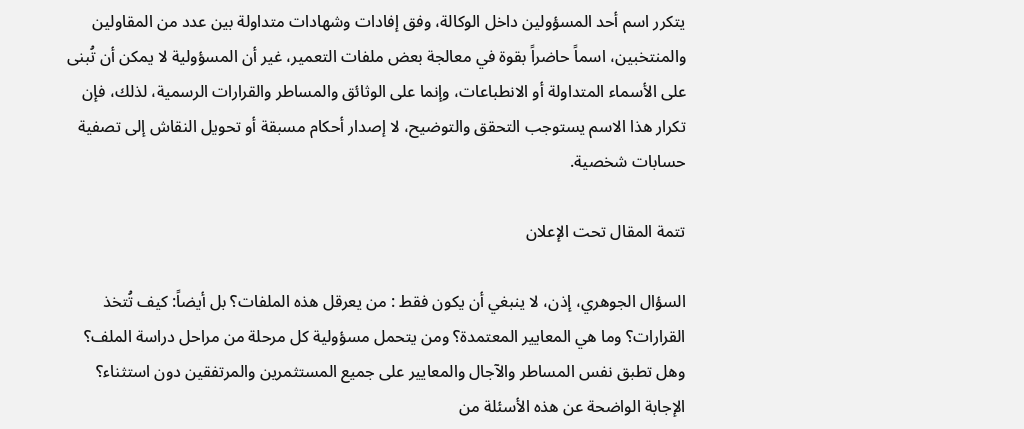يتكرر اسم أحد المسؤولين داخل الوكالة، وفق إفادات وشهادات متداولة بين عدد من المقاولين والمنتخبين، اسماً حاضراً بقوة في معالجة بعض ملفات التعمير، غير أن المسؤولية لا يمكن أن تُبنى على الأسماء المتداولة أو الانطباعات، وإنما على الوثائق والمساطر والقرارات الرسمية، لذلك، فإن تكرار هذا الاسم يستوجب التحقق والتوضيح، لا إصدار أحكام مسبقة أو تحويل النقاش إلى تصفية حسابات شخصية.

تتمة المقال تحت الإعلان

السؤال الجوهري، إذن، لا ينبغي أن يكون فقط : من يعرقل هذه الملفات؟ بل أيضاً: كيف تُتخذ القرارات؟ وما هي المعايير المعتمدة؟ ومن يتحمل مسؤولية كل مرحلة من مراحل دراسة الملف؟ وهل تطبق نفس المساطر والآجال والمعايير على جميع المستثمرين والمرتفقين دون استثناء؟ الإجابة الواضحة عن هذه الأسئلة من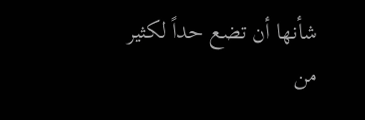شأنها أن تضع حداً لكثير من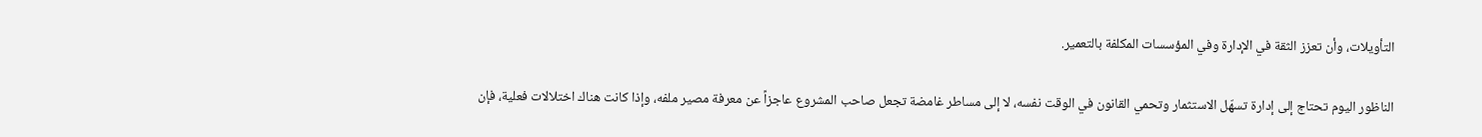التأويلات، وأن تعزز الثقة في الإدارة وفي المؤسسات المكلفة بالتعمير.

الناظور اليوم تحتاج إلى إدارة تسهّل الاستثمار وتحمي القانون في الوقت نفسه، لا إلى مساطر غامضة تجعل صاحب المشروع عاجزاً عن معرفة مصير ملفه، وإذا كانت هناك اختلالات فعلية، فإن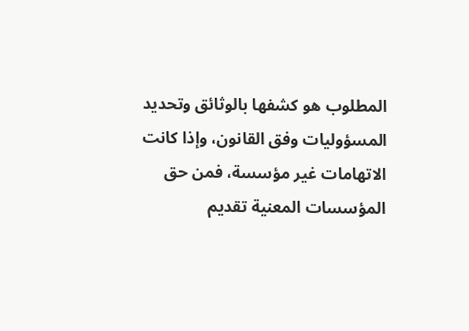المطلوب هو كشفها بالوثائق وتحديد المسؤوليات وفق القانون، وإذا كانت الاتهامات غير مؤسسة، فمن حق المؤسسات المعنية تقديم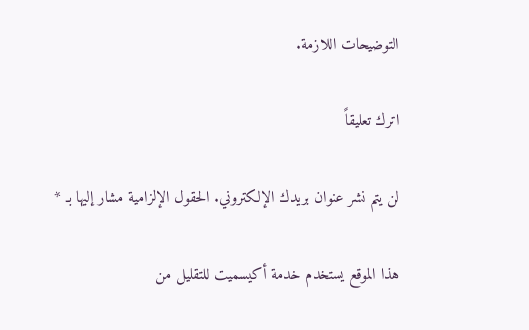التوضيحات اللازمة.

اترك تعليقاً

لن يتم نشر عنوان بريدك الإلكتروني. الحقول الإلزامية مشار إليها بـ *

هذا الموقع يستخدم خدمة أكيسميت للتقليل من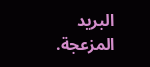البريد المزعجة.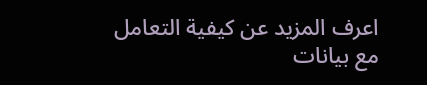اعرف المزيد عن كيفية التعامل مع بيانات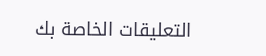التعليقات الخاصة بك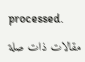processed.

مقالات ذات صلة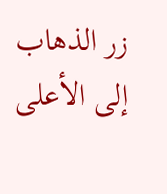زر الذهاب إلى الأعلى